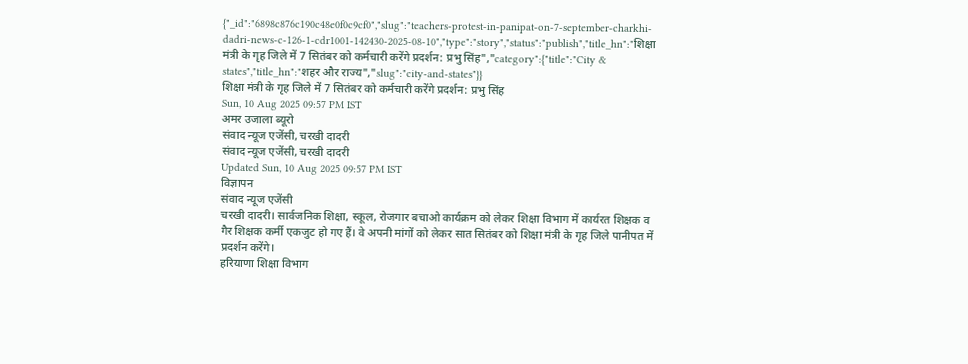{"_id":"6898c876c190c48e0f0c9cf0","slug":"teachers-protest-in-panipat-on-7-september-charkhi-dadri-news-c-126-1-cdr1001-142430-2025-08-10","type":"story","status":"publish","title_hn":"शिक्षा मंत्री के गृह जिले में 7 सितंबर को कर्मचारी करेंगे प्रदर्शन: प्रभु सिंह","category":{"title":"City & states","title_hn":"शहर और राज्य","slug":"city-and-states"}}
शिक्षा मंत्री के गृह जिले में 7 सितंबर को कर्मचारी करेंगे प्रदर्शन: प्रभु सिंह
Sun, 10 Aug 2025 09:57 PM IST
अमर उजाला ब्यूरो
संवाद न्यूज एजेंसी, चरखी दादरी
संवाद न्यूज एजेंसी, चरखी दादरी
Updated Sun, 10 Aug 2025 09:57 PM IST
विज्ञापन
संवाद न्यूज एजेंसी
चरखी दादरी। सार्वजनिक शिक्षा, स्कूल, रोजगार बचाओ कार्यक्रम को लेकर शिक्षा विभाग में कार्यरत शिक्षक व गैर शिक्षक कर्मी एकजुट हो गए हैं। वे अपनी मांगों को लेकर सात सितंबर को शिक्षा मंत्री के गृह जिले पानीपत में प्रदर्शन करेंगे।
हरियाणा शिक्षा विभाग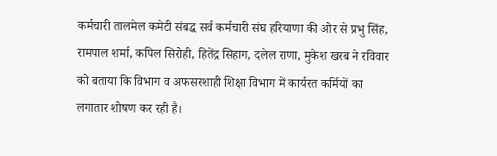कर्मचारी तालमेल कमेटी संबद्ध सर्व कर्मचारी संघ हरियाणा की ओर से प्रभु सिंह, रामपाल शर्मा, कपिल सिरोही, हितेंद्र सिहाग, दलेल राणा, मुकेश खरब ने रविवार को बताया कि विभाग व अफसरशाही शिक्षा विभाग में कार्यरत कर्मियों का लगातार शोषण कर रही है।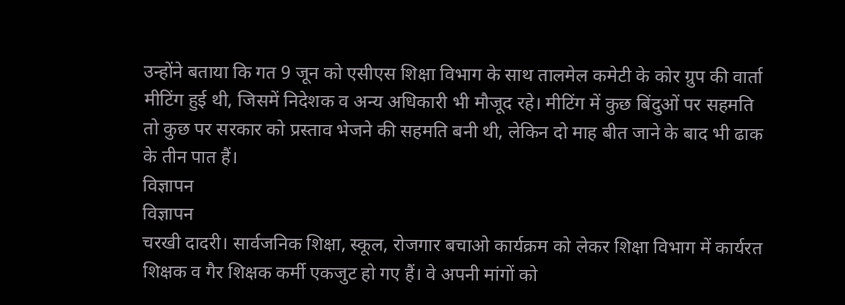उन्होंने बताया कि गत 9 जून को एसीएस शिक्षा विभाग के साथ तालमेल कमेटी के कोर ग्रुप की वार्ता मीटिंग हुई थी, जिसमें निदेशक व अन्य अधिकारी भी मौजूद रहे। मीटिंग में कुछ बिंदुओं पर सहमति तो कुछ पर सरकार को प्रस्ताव भेजने की सहमति बनी थी, लेकिन दो माह बीत जाने के बाद भी ढाक के तीन पात हैं।
विज्ञापन
विज्ञापन
चरखी दादरी। सार्वजनिक शिक्षा, स्कूल, रोजगार बचाओ कार्यक्रम को लेकर शिक्षा विभाग में कार्यरत शिक्षक व गैर शिक्षक कर्मी एकजुट हो गए हैं। वे अपनी मांगों को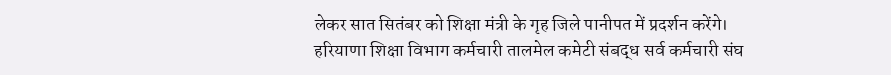लेकर सात सितंबर को शिक्षा मंत्री के गृह जिले पानीपत में प्रदर्शन करेंगे।
हरियाणा शिक्षा विभाग कर्मचारी तालमेल कमेटी संबद्ध सर्व कर्मचारी संघ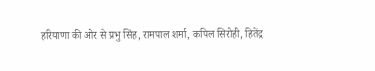हरियाणा की ओर से प्रभु सिंह, रामपाल शर्मा, कपिल सिरोही, हितेंद्र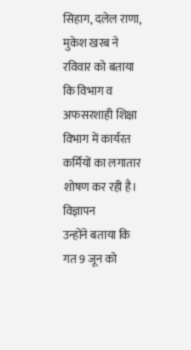सिहाग, दलेल राणा, मुकेश खरब ने रविवार को बताया कि विभाग व अफसरशाही शिक्षा विभाग में कार्यरत कर्मियों का लगातार शोषण कर रही है।
विज्ञापन
उन्होंने बताया कि गत 9 जून को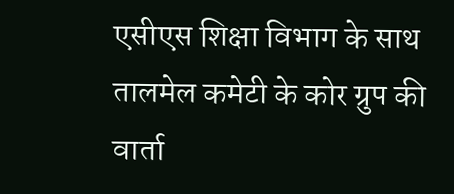एसीएस शिक्षा विभाग के साथ तालमेल कमेटी के कोर ग्रुप की वार्ता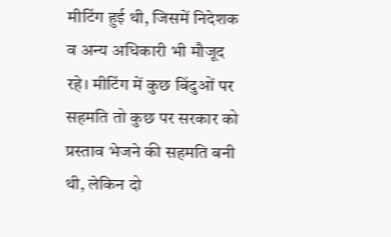मीटिंग हुई थी, जिसमें निदेशक व अन्य अधिकारी भी मौजूद रहे। मीटिंग में कुछ बिंदुओं पर सहमति तो कुछ पर सरकार को प्रस्ताव भेजने की सहमति बनी थी, लेकिन दो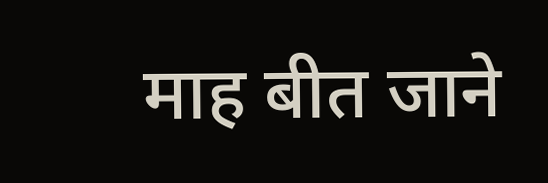माह बीत जाने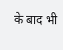के बाद भी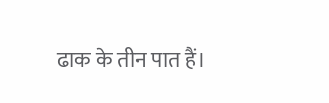ढाक के तीन पात हैं।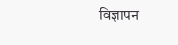विज्ञापन